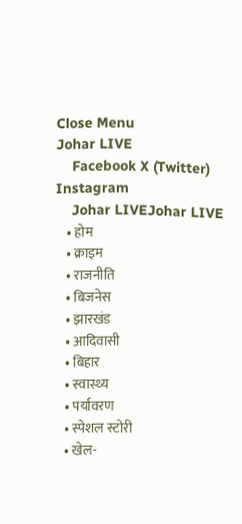Close Menu
Johar LIVE
    Facebook X (Twitter) Instagram
    Johar LIVEJohar LIVE
    • होम
    • क्राइम
    • राजनीति
    • बिजनेस
    • झारखंड
    • आदिवासी
    • बिहार
    • स्वास्थ्य
    • पर्यावरण
    • स्पेशल स्टोरी
    • खेल-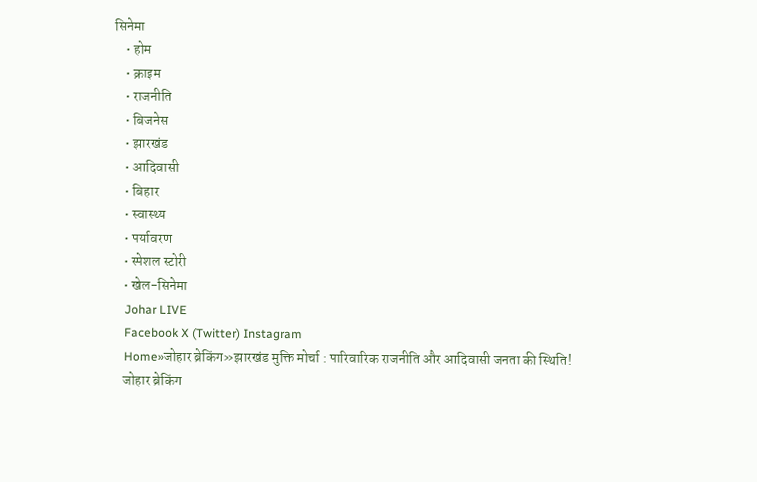सिनेमा
    • होम
    • क्राइम
    • राजनीति
    • बिजनेस
    • झारखंड
    • आदिवासी
    • बिहार
    • स्वास्थ्य
    • पर्यावरण
    • स्पेशल स्टोरी
    • खेल-सिनेमा
    Johar LIVE
    Facebook X (Twitter) Instagram
    Home»जोहार ब्रेकिंग»झारखंड मुक्ति मोर्चा : पारिवारिक राजनीति और आदिवासी जनता की स्थिति!
    जोहार ब्रेकिंग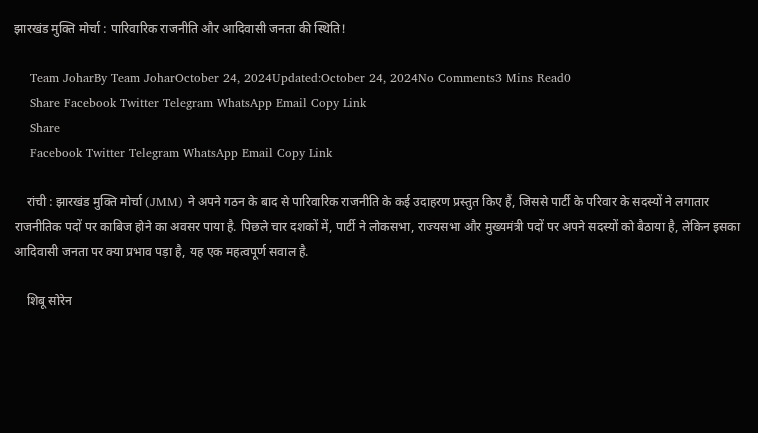झारखंड मुक्ति मोर्चा : पारिवारिक राजनीति और आदिवासी जनता की स्थिति!

    Team JoharBy Team JoharOctober 24, 2024Updated:October 24, 2024No Comments3 Mins Read0
    Share Facebook Twitter Telegram WhatsApp Email Copy Link
    Share
    Facebook Twitter Telegram WhatsApp Email Copy Link

    रांची : झारखंड मुक्ति मोर्चा (JMM) ने अपने गठन के बाद से पारिवारिक राजनीति के कई उदाहरण प्रस्तुत किए हैं, जिससे पार्टी के परिवार के सदस्यों ने लगातार राजनीतिक पदों पर काबिज होने का अवसर पाया है. पिछले चार दशकों में, पार्टी ने लोकसभा, राज्यसभा और मुख्यमंत्री पदों पर अपने सदस्यों को बैठाया है, लेकिन इसका आदिवासी जनता पर क्या प्रभाव पड़ा है, यह एक महत्वपूर्ण सवाल है.

    शिबू सोरेन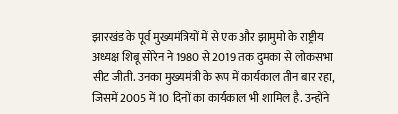झारखंड के पूर्व मुख्यमंत्रियों में से एक और झामुमो के राष्ट्रीय अध्यक्ष शिबू सोरेन ने 1980 से 2019 तक दुमका से लोकसभा सीट जीती. उनका मुख्यमंत्री के रूप में कार्यकाल तीन बार रहा, जिसमें 2005 में 10 दिनों का कार्यकाल भी शामिल है. उन्होंने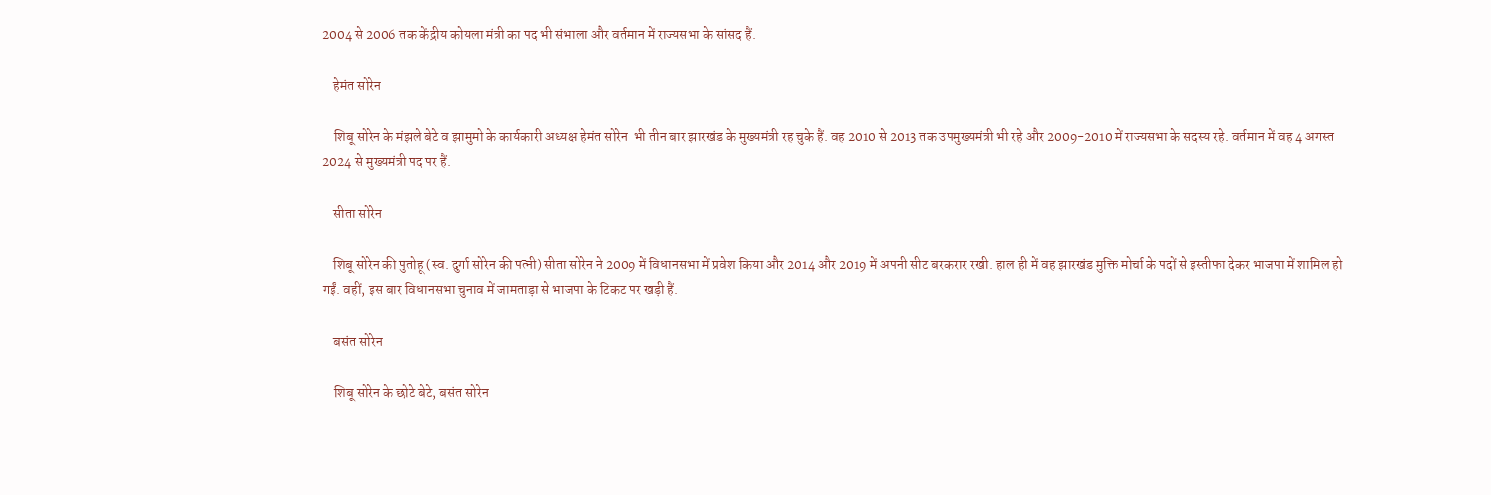2004 से 2006 तक केंद्रीय कोयला मंत्री का पद भी संभाला और वर्तमान में राज्यसभा के सांसद हैं.

    हेमंत सोरेन

    शिबू सोरेन के मंझले बेटे व झामुमो के कार्यकारी अध्यक्ष हेमंत सोरेन  भी तीन बार झारखंड के मुख्यमंत्री रह चुके हैं. वह 2010 से 2013 तक उपमुख्यमंत्री भी रहे और 2009-2010 में राज्यसभा के सदस्य रहे. वर्तमान में वह 4 अगस्त 2024 से मुख्यमंत्री पद पर हैं.

    सीता सोरेन

    शिबू सोरेन की पुतोहू (स्व. दुर्गा सोरेन की पत्नी) सीता सोरेन ने 2009 में विधानसभा में प्रवेश किया और 2014 और 2019 में अपनी सीट बरकरार रखी. हाल ही में वह झारखंड मुक्ति मोर्चा के पदों से इस्तीफा देकर भाजपा में शामिल हो गईं. वहीं, इस बार विधानसभा चुनाव में जामताड़ा से भाजपा के टिकट पर खड़ी हैं.

    बसंत सोरेन

    शिबू सोरेन के छोटे बेटे, बसंत सोरेन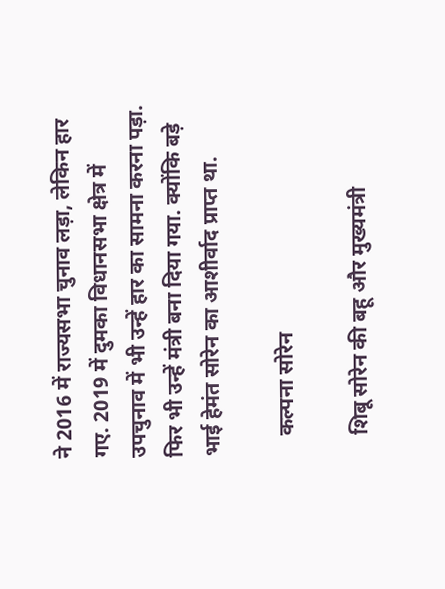ने 2016 में राज्यसभा चुनाव लड़ा, लेकिन हार गए. 2019 में दुमका विधानसभा क्षेत्र में उपचुनाव में भी उन्हें हार का सामना करना पड़ा. फिर भी उन्हें मंत्री बना दिया गया. क्योंकि बड़े भाई हेमंत सोरेन का आशीर्वाद प्राप्त था.

    कल्पना सोरेन

    शिबू सोरेन की बहू और मुख्यमंत्री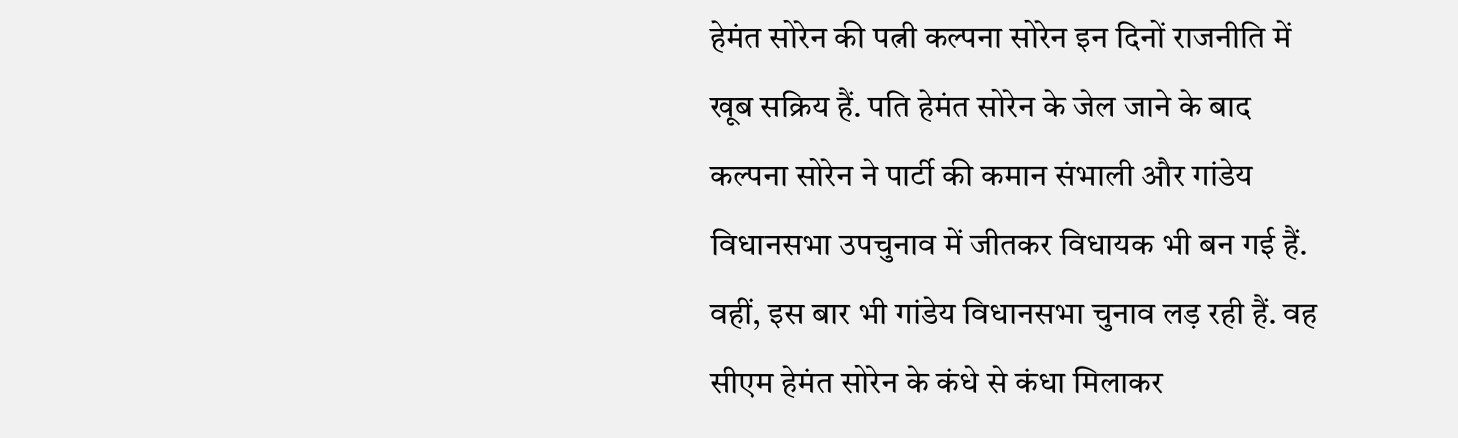हेमंत सोरेन की पत्नी कल्पना सोरेन इन दिनों राजनीति में खूब सक्रिय हैं. पति हेमंत सोरेन के जेल जाने के बाद कल्पना सोरेन ने पार्टी की कमान संभाली और गांडेय विधानसभा उपचुनाव में जीतकर विधायक भी बन गई हैं. वहीं, इस बार भी गांडेय विधानसभा चुनाव लड़ रही हैं. वह सीएम हेमंत सोरेन के कंधे से कंधा मिलाकर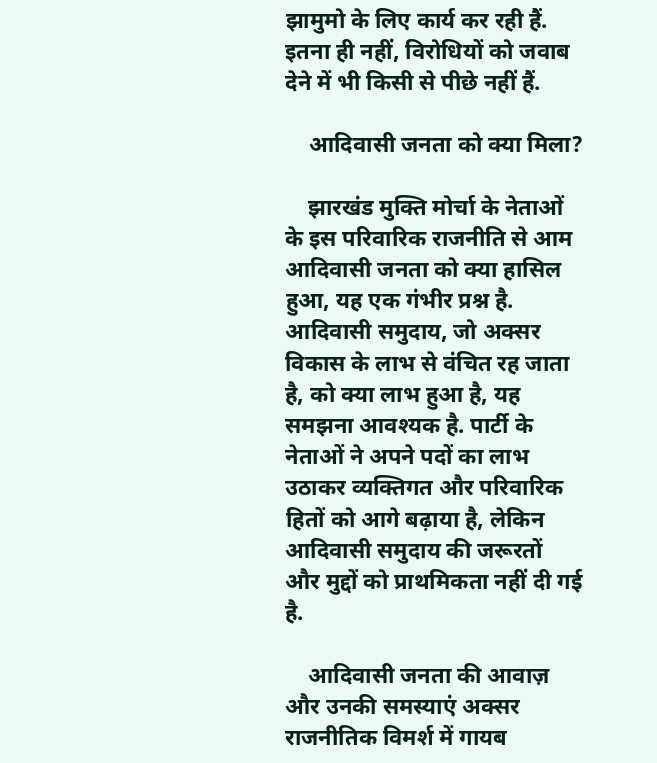झामुमो के लिए कार्य कर रही हैं. इतना ही नहीं, विरोधियों को जवाब देने में भी किसी से पीछे नहीं हैं.

    आदिवासी जनता को क्या मिला?

    झारखंड मुक्ति मोर्चा के नेताओं के इस परिवारिक राजनीति से आम आदिवासी जनता को क्या हासिल हुआ, यह एक गंभीर प्रश्न है. आदिवासी समुदाय, जो अक्सर विकास के लाभ से वंचित रह जाता है, को क्या लाभ हुआ है, यह समझना आवश्यक है. पार्टी के नेताओं ने अपने पदों का लाभ उठाकर व्यक्तिगत और परिवारिक हितों को आगे बढ़ाया है, लेकिन आदिवासी समुदाय की जरूरतों और मुद्दों को प्राथमिकता नहीं दी गई है.

    आदिवासी जनता की आवाज़ और उनकी समस्याएं अक्सर राजनीतिक विमर्श में गायब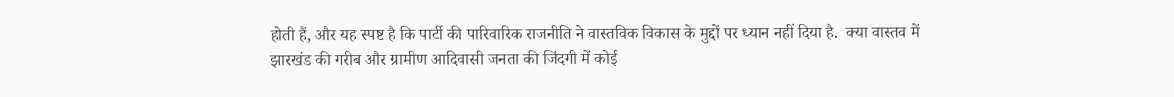होती हैं, और यह स्पष्ट है कि पार्टी की पारिवारिक राजनीति ने वास्तविक विकास के मुद्दों पर ध्यान नहीं दिया है.  क्या वास्तव में झारखंड की गरीब और ग्रामीण आदिवासी जनता की जिंदगी में कोई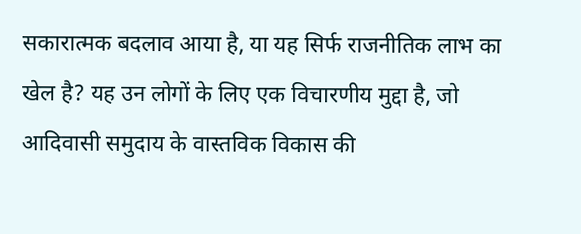सकारात्मक बदलाव आया है, या यह सिर्फ राजनीतिक लाभ का खेल है? यह उन लोगों के लिए एक विचारणीय मुद्दा है, जो आदिवासी समुदाय के वास्तविक विकास की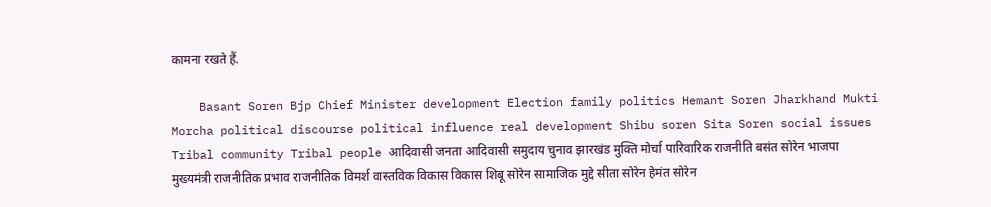कामना रखते हैं.

    Basant Soren Bjp Chief Minister development Election family politics Hemant Soren Jharkhand Mukti Morcha political discourse political influence real development Shibu soren Sita Soren social issues Tribal community Tribal people आदिवासी जनता आदिवासी समुदाय चुनाव झारखंड मुक्ति मोर्चा पारिवारिक राजनीति बसंत सोरेन भाजपा मुख्यमंत्री राजनीतिक प्रभाव राजनीतिक विमर्श वास्तविक विकास विकास शिबू सोरेन सामाजिक मुद्दे सीता सोरेन हेमंत सोरेन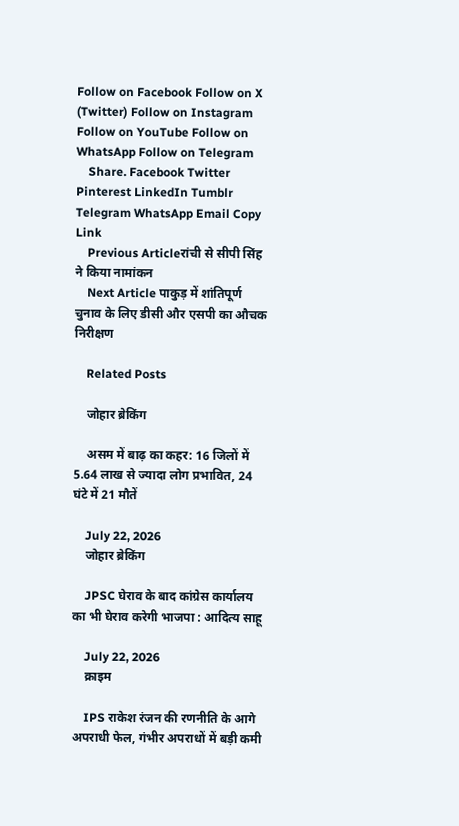Follow on Facebook Follow on X (Twitter) Follow on Instagram Follow on YouTube Follow on WhatsApp Follow on Telegram
    Share. Facebook Twitter Pinterest LinkedIn Tumblr Telegram WhatsApp Email Copy Link
    Previous Articleरांची से सीपी सिंह ने किया नामांकन
    Next Article पाकुड़ में शांतिपूर्ण चुनाव के लिए डीसी और एसपी का औचक निरीक्षण

    Related Posts

    जोहार ब्रेकिंग

    असम में बाढ़ का कहर: 16 जिलों में 5.64 लाख से ज्यादा लोग प्रभावित, 24 घंटे में 21 मौतें

    July 22, 2026
    जोहार ब्रेकिंग

    JPSC घेराव के बाद कांग्रेस कार्यालय का भी घेराव करेगी भाजपा : आदित्य साहू

    July 22, 2026
    क्राइम

    IPS राकेश रंजन की रणनीति के आगे अपराधी फेल, गंभीर अपराधों में बड़ी कमी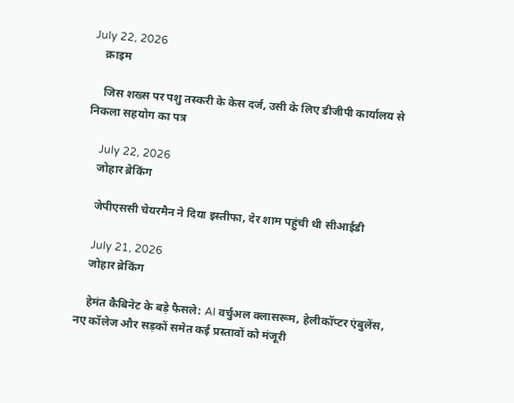July 22, 2026
    क्राइम

    जिस शख्स पर पशु तस्करी के केस दर्ज, उसी के लिए डीजीपी कार्यालय से निकला सहयोग का पत्र

    July 22, 2026
    जोहार ब्रेकिंग

    जेपीएससी चेयरमैन ने दिया इस्तीफा, देर शाम पहुंची थी सीआईडी

    July 21, 2026
    जोहार ब्रेकिंग

    हेमंत कैबिनेट के बड़े फैसले: AI वर्चुअल क्लासरूम, हेलीकॉप्टर एंबुलेंस, नए कॉलेज और सड़कों समेत कई प्रस्तावों को मंजूरी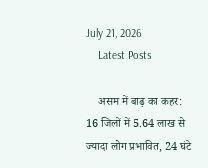July 21, 2026
    Latest Posts

    असम में बाढ़ का कहर: 16 जिलों में 5.64 लाख से ज्यादा लोग प्रभावित, 24 घंटे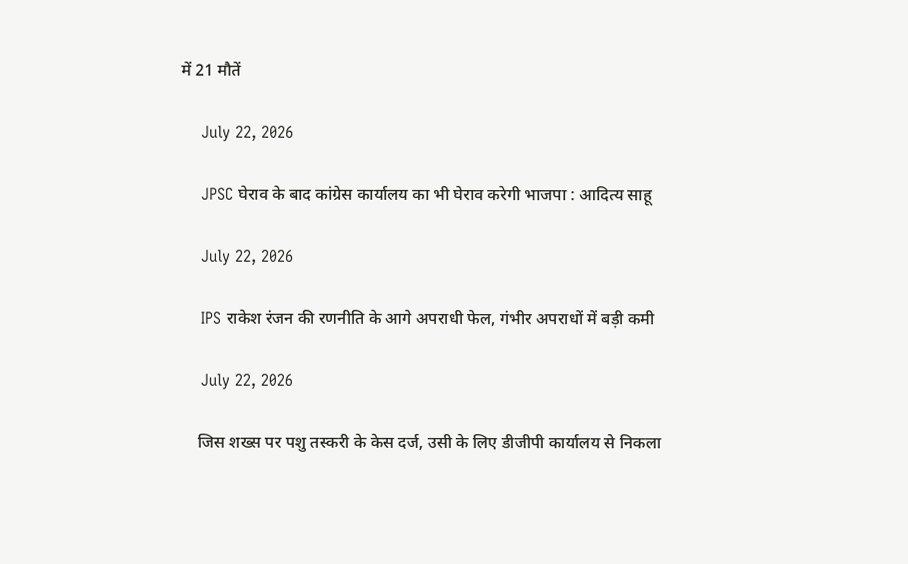में 21 मौतें

    July 22, 2026

    JPSC घेराव के बाद कांग्रेस कार्यालय का भी घेराव करेगी भाजपा : आदित्य साहू

    July 22, 2026

    IPS राकेश रंजन की रणनीति के आगे अपराधी फेल, गंभीर अपराधों में बड़ी कमी

    July 22, 2026

    जिस शख्स पर पशु तस्करी के केस दर्ज, उसी के लिए डीजीपी कार्यालय से निकला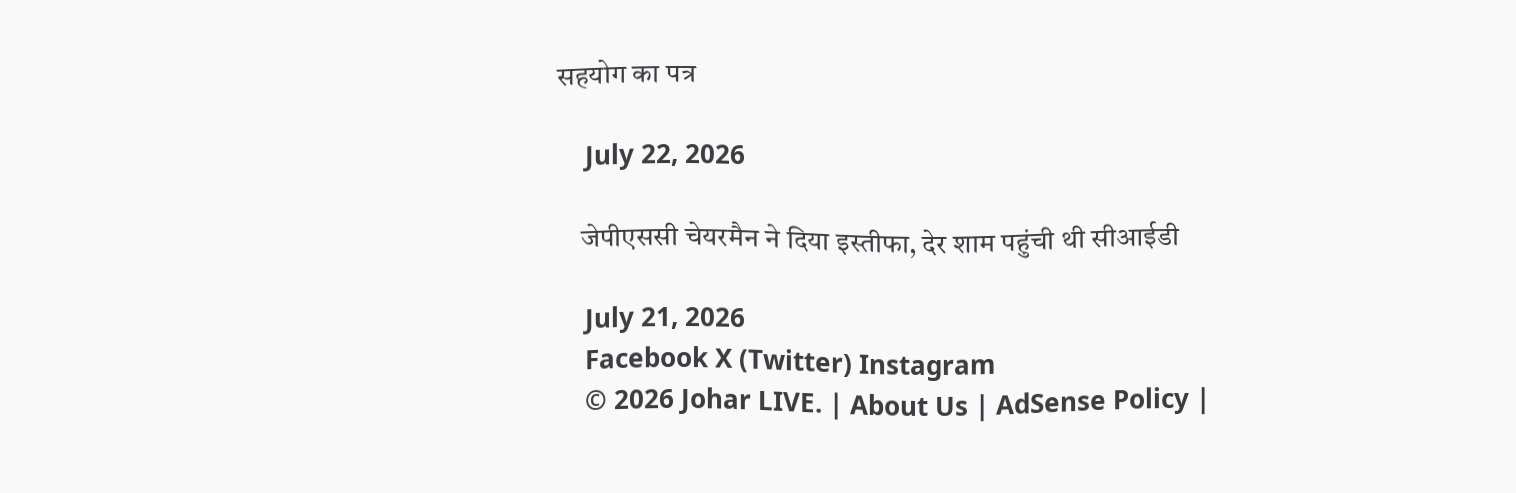सहयोग का पत्र

    July 22, 2026

    जेपीएससी चेयरमैन ने दिया इस्तीफा, देर शाम पहुंची थी सीआईडी

    July 21, 2026
    Facebook X (Twitter) Instagram
    © 2026 Johar LIVE. | About Us | AdSense Policy |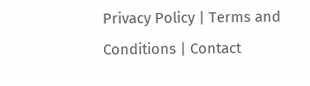Privacy Policy | Terms and Conditions | Contact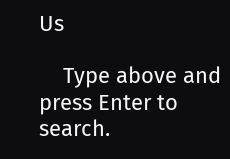Us

    Type above and press Enter to search.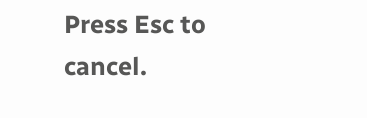Press Esc to cancel.